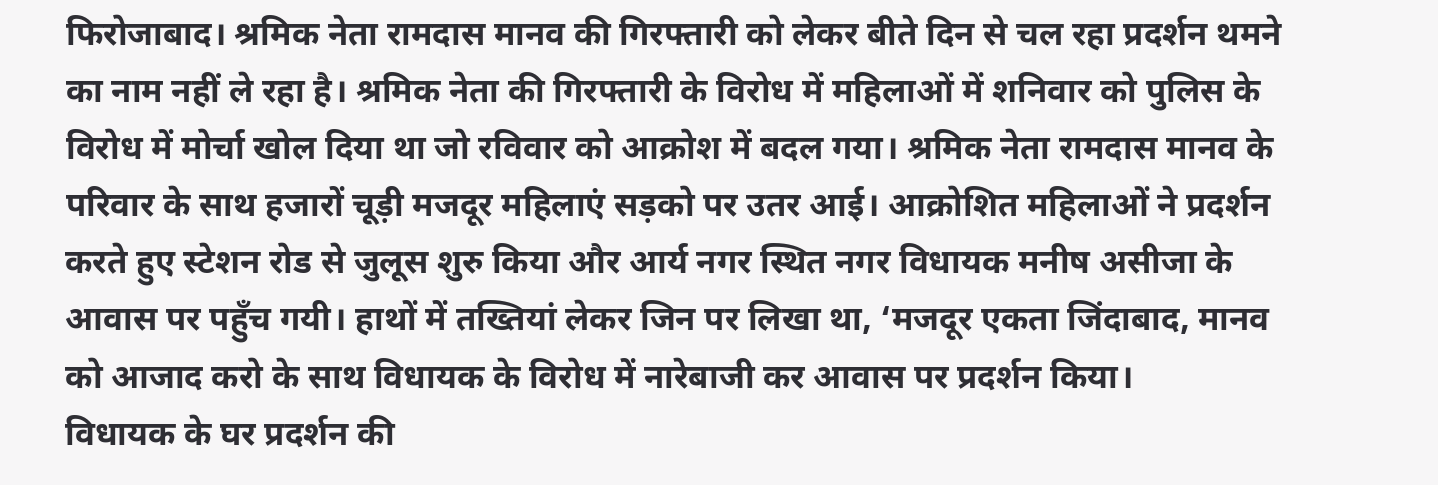फिरोजाबाद। श्रमिक नेता रामदास मानव की गिरफ्तारी को लेकर बीते दिन से चल रहा प्रदर्शन थमने का नाम नहीं ले रहा है। श्रमिक नेता की गिरफ्तारी के विरोध में महिलाओं में शनिवार को पुलिस के विरोध में मोर्चा खोल दिया था जो रविवार को आक्रोश में बदल गया। श्रमिक नेता रामदास मानव के परिवार के साथ हजारों चूड़ी मजदूर महिलाएं सड़को पर उतर आई। आक्रोशित महिलाओं ने प्रदर्शन करते हुए स्टेशन रोड से जुलूस शुरु किया और आर्य नगर स्थित नगर विधायक मनीष असीजा के आवास पर पहुँच गयी। हाथों में तख्तियां लेकर जिन पर लिखा था, ‘मजदूर एकता जिंदाबाद, मानव को आजाद करो के साथ विधायक के विरोध में नारेबाजी कर आवास पर प्रदर्शन किया।
विधायक के घर प्रदर्शन की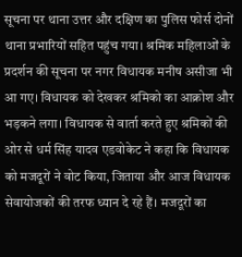सूचना पर थाना उत्तर और दक्षिण का पुलिस फोर्स दोनों थाना प्रभारियों सहित पहुंच गया। श्रमिक महिलाओं के प्रदर्शन की सूचना पर नगर विधायक मनीष असीजा भी आ गए। विधायक को देखकर श्रमिको का आक्रोश और भड़कने लगा। विधायक से वार्ता करते हुए श्रमिकों की ओर से धर्म सिंह यादव एडवोकेट ने कहा कि विधायक को मजदूरों ने वोट किया, जिताया और आज विधायक सेवायोजकों की तरफ ध्यान दे रहे हैं। मजदूरों का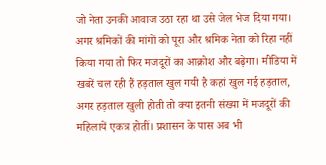जो नेता उनकी आवाज उठा रहा था उसे जेल भेज दिया गया। अगर श्रमिकों की मांगों को पूरा और श्रमिक नेता को रिहा नहीं किया गया तो फिर मजदूरों का आक्रोश और बढ़ेगा। मीडिया में खबरें चल रही हैं हड़ताल खुल गयी है कहां खुल गई हड़ताल, अगर हड़ताल खुली होती तो क्या इतनी संख्या में मजदूरों की महिलायें एकत्र होतीं। प्रशासन के पास अब भी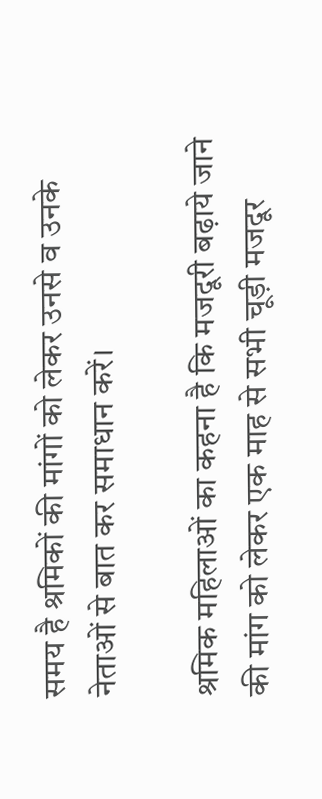समय है श्रमिकों की मांगों को लेकर उनसे व उनके नेताओं से बात कर समाधान करें।

श्रमिक महिलाओं का कहना है कि मजदूरी बढ़ाये जाने की मांग को लेकर एक माह से सभी चूड़ी मजदूर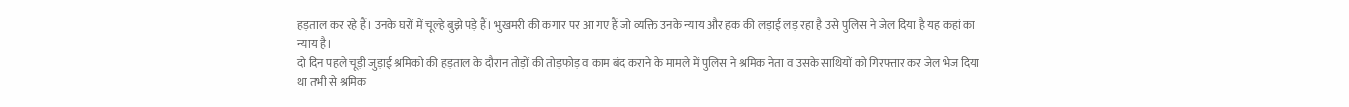हड़ताल कर रहे हैं। उनके घरों में चूल्हे बुझे पड़े हैं। भुखमरी की कगार पर आ गए हैं जो व्यक्ति उनके न्याय और हक की लड़ाई लड़ रहा है उसे पुलिस ने जेल दिया है यह कहां का न्याय है।
दो दिन पहले चूड़ी जुड़ाई श्रमिको की हड़ताल के दौरान तोड़ों की तोड़फोड़ व काम बंद कराने के मामले में पुलिस ने श्रमिक नेता व उसके साथियों को गिरफ्तार कर जेल भेज दिया था तभी से श्रमिक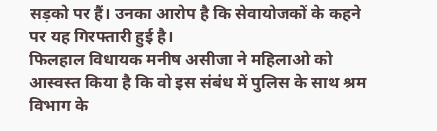सड़को पर हैं। उनका आरोप है कि सेवायोजकों के कहने पर यह गिरफ्तारी हुई है।
फिलहाल विधायक मनीष असीजा ने महिलाओ को आस्वस्त किया है कि वो इस संबंध में पुलिस के साथ श्रम विभाग के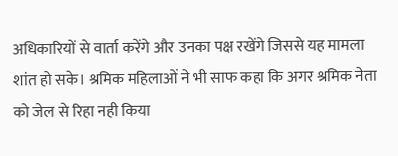अधिकारियों से वार्ता करेंगे और उनका पक्ष रखेंगे जिससे यह मामला शांत हो सके। श्रमिक महिलाओं ने भी साफ कहा कि अगर श्रमिक नेता को जेल से रिहा नही किया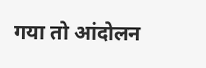गया तो आंदोलन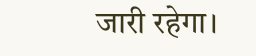जारी रहेगा।